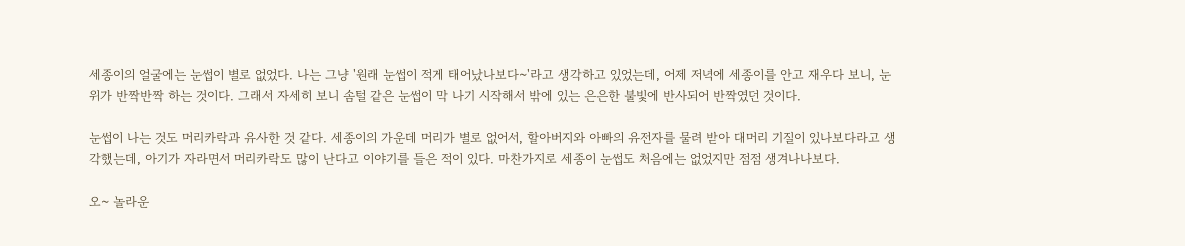세종이의 얼굴에는 눈썹이 별로 없었다. 나는 그냥 '원래 눈썹이 적게 태어났나보다~'라고 생각하고 있었는데, 어제 저녁에 세종이를 안고 재우다 보니, 눈 위가 반짝반짝 하는 것이다. 그래서 자세히 보니 솜털 같은 눈썹이 막 나기 시작해서 밖에 있는 은은한 불빛에 반사되어 반짝였던 것이다.

눈썹이 나는 것도 머리카락과 유사한 것 같다. 세종이의 가운데 머리가 별로 없어서, 할아버지와 아빠의 유전자를 물려 받아 대머리 기질이 있나보다라고 생각했는데, 아기가 자라면서 머리카락도 많이 난다고 이야기를 들은 적이 있다. 마찬가지로 세종이 눈썹도 처음에는 없었지만 점점 생겨나나보다.

오~ 놀라운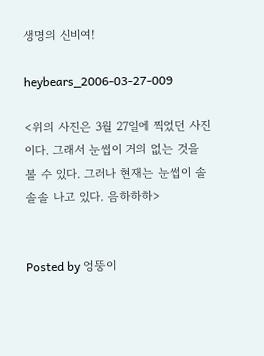생명의 신비여!

heybears_2006-03-27-009

<위의 사진은 3월 27일에 찍었던 사진이다. 그래서 눈썹이 거의 없는 것을 볼 수 있다. 그러나 현재는 눈썹이 솔솔솔 나고 있다. 음하하하>


Posted by 엉뚱이